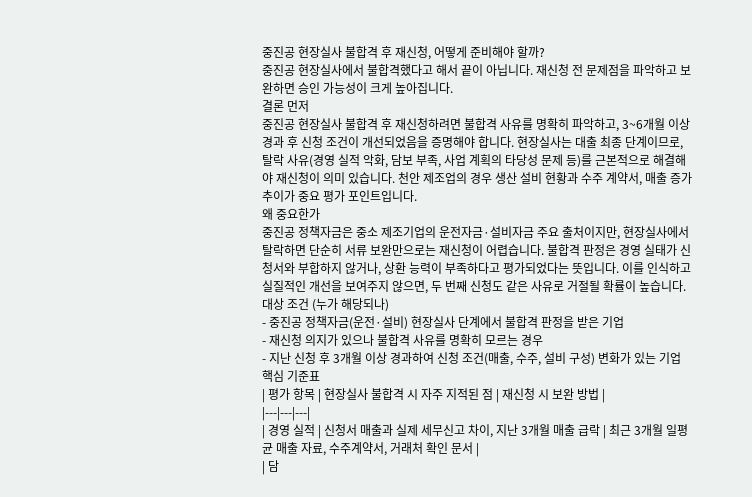중진공 현장실사 불합격 후 재신청, 어떻게 준비해야 할까?
중진공 현장실사에서 불합격했다고 해서 끝이 아닙니다. 재신청 전 문제점을 파악하고 보완하면 승인 가능성이 크게 높아집니다.
결론 먼저
중진공 현장실사 불합격 후 재신청하려면 불합격 사유를 명확히 파악하고, 3~6개월 이상 경과 후 신청 조건이 개선되었음을 증명해야 합니다. 현장실사는 대출 최종 단계이므로, 탈락 사유(경영 실적 악화, 담보 부족, 사업 계획의 타당성 문제 등)를 근본적으로 해결해야 재신청이 의미 있습니다. 천안 제조업의 경우 생산 설비 현황과 수주 계약서, 매출 증가 추이가 중요 평가 포인트입니다.
왜 중요한가
중진공 정책자금은 중소 제조기업의 운전자금·설비자금 주요 출처이지만, 현장실사에서 탈락하면 단순히 서류 보완만으로는 재신청이 어렵습니다. 불합격 판정은 경영 실태가 신청서와 부합하지 않거나, 상환 능력이 부족하다고 평가되었다는 뜻입니다. 이를 인식하고 실질적인 개선을 보여주지 않으면, 두 번째 신청도 같은 사유로 거절될 확률이 높습니다.
대상 조건 (누가 해당되나)
- 중진공 정책자금(운전·설비) 현장실사 단계에서 불합격 판정을 받은 기업
- 재신청 의지가 있으나 불합격 사유를 명확히 모르는 경우
- 지난 신청 후 3개월 이상 경과하여 신청 조건(매출, 수주, 설비 구성) 변화가 있는 기업
핵심 기준표
| 평가 항목 | 현장실사 불합격 시 자주 지적된 점 | 재신청 시 보완 방법 |
|---|---|---|
| 경영 실적 | 신청서 매출과 실제 세무신고 차이, 지난 3개월 매출 급락 | 최근 3개월 일평균 매출 자료, 수주계약서, 거래처 확인 문서 |
| 담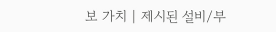보 가치 | 제시된 설비/부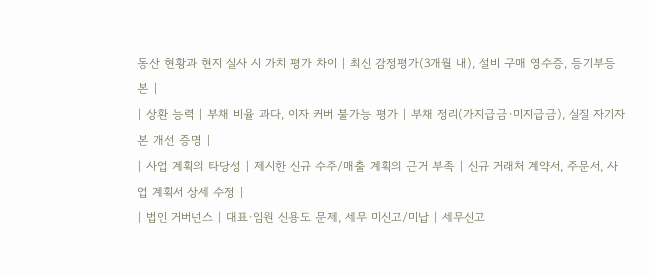동산 현황과 현지 실사 시 가치 평가 차이 | 최신 감정평가(3개월 내), 설비 구매 영수증, 등기부등본 |
| 상환 능력 | 부채 비율 과다, 이자 커버 불가능 평가 | 부채 정리(가지급금·미지급금), 실질 자기자본 개선 증명 |
| 사업 계획의 타당성 | 제시한 신규 수주/매출 계획의 근거 부족 | 신규 거래처 계약서, 주문서, 사업 계획서 상세 수정 |
| 법인 거버넌스 | 대표·임원 신용도 문제, 세무 미신고/미납 | 세무신고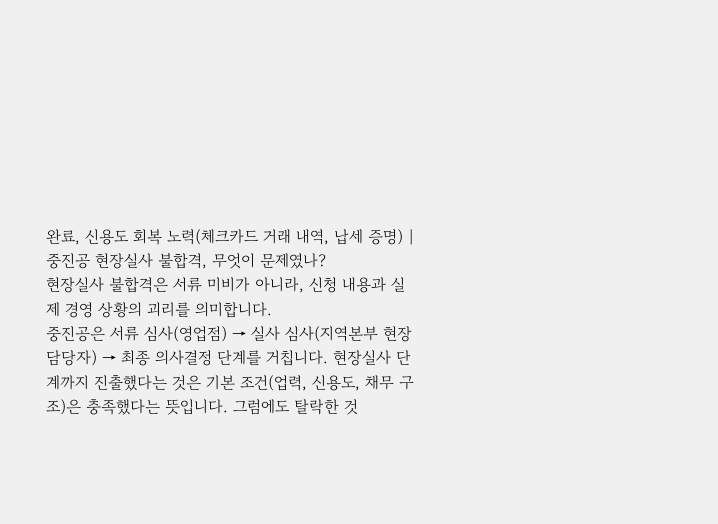완료, 신용도 회복 노력(체크카드 거래 내역, 납세 증명) |
중진공 현장실사 불합격, 무엇이 문제였나?
현장실사 불합격은 서류 미비가 아니라, 신청 내용과 실제 경영 상황의 괴리를 의미합니다.
중진공은 서류 심사(영업점) → 실사 심사(지역본부 현장 담당자) → 최종 의사결정 단계를 거칩니다. 현장실사 단계까지 진출했다는 것은 기본 조건(업력, 신용도, 채무 구조)은 충족했다는 뜻입니다. 그럼에도 탈락한 것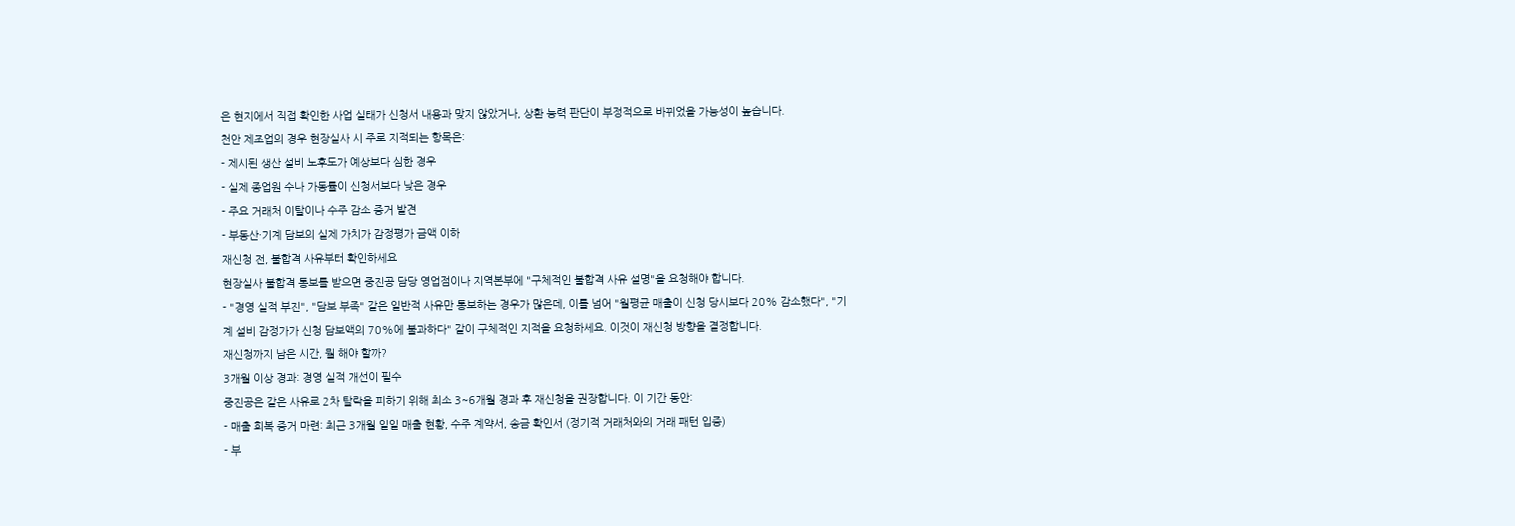은 현지에서 직접 확인한 사업 실태가 신청서 내용과 맞지 않았거나, 상환 능력 판단이 부정적으로 바뀌었을 가능성이 높습니다.
천안 제조업의 경우 현장실사 시 주로 지적되는 항목은:
- 제시된 생산 설비 노후도가 예상보다 심한 경우
- 실제 종업원 수나 가동률이 신청서보다 낮은 경우
- 주요 거래처 이탈이나 수주 감소 증거 발견
- 부동산·기계 담보의 실제 가치가 감정평가 금액 이하
재신청 전, 불합격 사유부터 확인하세요
현장실사 불합격 통보를 받으면 중진공 담당 영업점이나 지역본부에 "구체적인 불합격 사유 설명"을 요청해야 합니다.
- "경영 실적 부진", "담보 부족" 같은 일반적 사유만 통보하는 경우가 많은데, 이를 넘어 "월평균 매출이 신청 당시보다 20% 감소했다", "기계 설비 감정가가 신청 담보액의 70%에 불과하다" 같이 구체적인 지적을 요청하세요. 이것이 재신청 방향을 결정합니다.
재신청까지 남은 시간, 뭘 해야 할까?
3개월 이상 경과: 경영 실적 개선이 필수
중진공은 같은 사유로 2차 탈락을 피하기 위해 최소 3~6개월 경과 후 재신청을 권장합니다. 이 기간 동안:
- 매출 회복 증거 마련: 최근 3개월 일일 매출 현황, 수주 계약서, 송금 확인서 (정기적 거래처와의 거래 패턴 입증)
- 부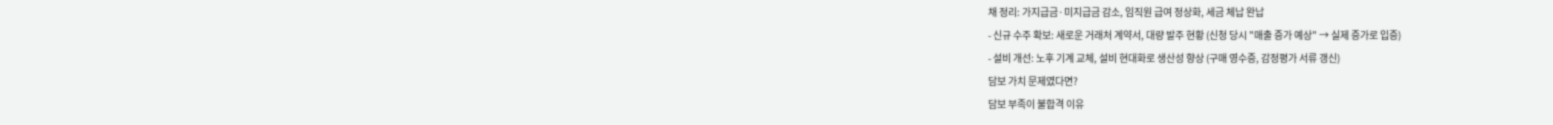채 정리: 가지급금·미지급금 감소, 임직원 급여 정상화, 세금 체납 완납
- 신규 수주 확보: 새로운 거래처 계약서, 대량 발주 현황 (신청 당시 "매출 증가 예상" → 실제 증가로 입증)
- 설비 개선: 노후 기계 교체, 설비 현대화로 생산성 향상 (구매 영수증, 감정평가 서류 갱신)
담보 가치 문제였다면?
담보 부족이 불합격 이유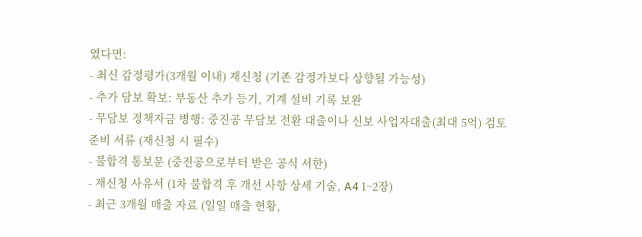였다면:
- 최신 감정평가(3개월 이내) 재신청 (기존 감정가보다 상향될 가능성)
- 추가 담보 확보: 부동산 추가 등기, 기계 설비 기록 보완
- 무담보 정책자금 병행: 중진공 무담보 전환 대출이나 신보 사업자대출(최대 5억) 검토
준비 서류 (재신청 시 필수)
- 불합격 통보문 (중진공으로부터 받은 공식 서한)
- 재신청 사유서 (1차 불합격 후 개선 사항 상세 기술, A4 1~2장)
- 최근 3개월 매출 자료 (일일 매출 현황,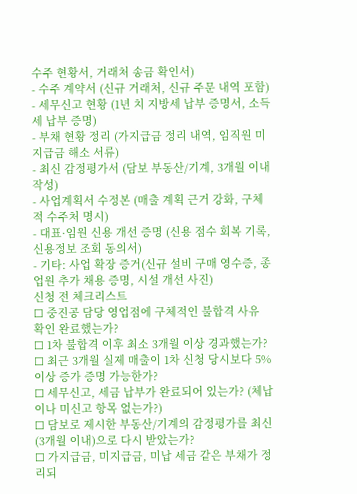수주 현황서, 거래처 송금 확인서)
- 수주 계약서 (신규 거래처, 신규 주문 내역 포함)
- 세무신고 현황 (1년 치 지방세 납부 증명서, 소득세 납부 증명)
- 부채 현황 정리 (가지급금 정리 내역, 임직원 미지급금 해소 서류)
- 최신 감정평가서 (담보 부동산/기계, 3개월 이내 작성)
- 사업계획서 수정본 (매출 계획 근거 강화, 구체적 수주처 명시)
- 대표·임원 신용 개선 증명 (신용 점수 회복 기록, 신용정보 조회 동의서)
- 기타: 사업 확장 증거(신규 설비 구매 영수증, 종업원 추가 채용 증명, 시설 개선 사진)
신청 전 체크리스트
☐ 중진공 담당 영업점에 구체적인 불합격 사유 확인 완료했는가?
☐ 1차 불합격 이후 최소 3개월 이상 경과했는가?
☐ 최근 3개월 실제 매출이 1차 신청 당시보다 5% 이상 증가 증명 가능한가?
☐ 세무신고, 세금 납부가 완료되어 있는가? (체납이나 미신고 항목 없는가?)
☐ 담보로 제시한 부동산/기계의 감정평가를 최신(3개월 이내)으로 다시 받았는가?
☐ 가지급금, 미지급금, 미납 세금 같은 부채가 정리되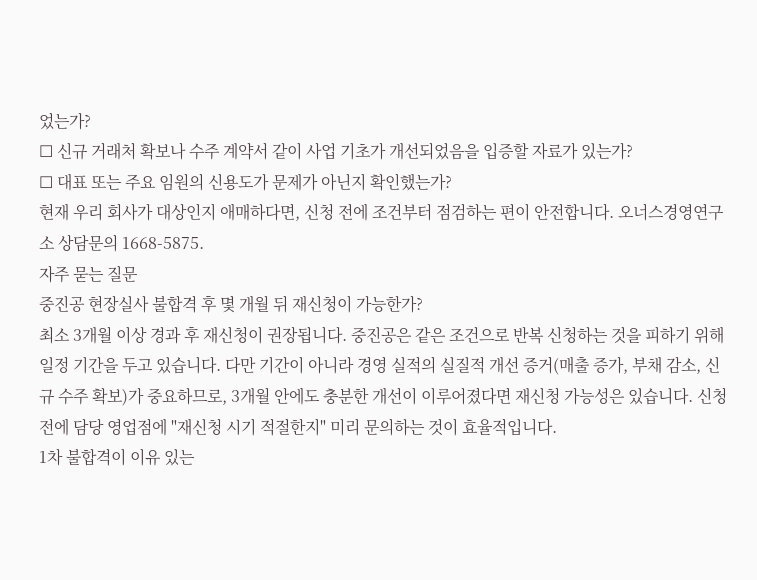었는가?
☐ 신규 거래처 확보나 수주 계약서 같이 사업 기초가 개선되었음을 입증할 자료가 있는가?
☐ 대표 또는 주요 임원의 신용도가 문제가 아닌지 확인했는가?
현재 우리 회사가 대상인지 애매하다면, 신청 전에 조건부터 점검하는 편이 안전합니다. 오너스경영연구소 상담문의 1668-5875.
자주 묻는 질문
중진공 현장실사 불합격 후 몇 개월 뒤 재신청이 가능한가?
최소 3개월 이상 경과 후 재신청이 권장됩니다. 중진공은 같은 조건으로 반복 신청하는 것을 피하기 위해 일정 기간을 두고 있습니다. 다만 기간이 아니라 경영 실적의 실질적 개선 증거(매출 증가, 부채 감소, 신규 수주 확보)가 중요하므로, 3개월 안에도 충분한 개선이 이루어졌다면 재신청 가능성은 있습니다. 신청 전에 담당 영업점에 "재신청 시기 적절한지" 미리 문의하는 것이 효율적입니다.
1차 불합격이 이유 있는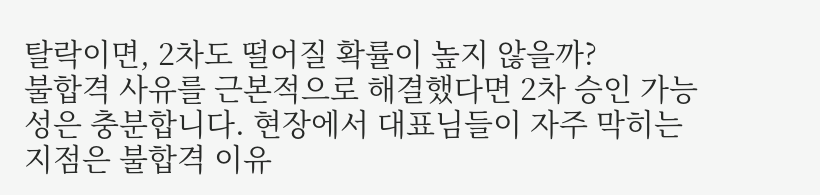탈락이면, 2차도 떨어질 확률이 높지 않을까?
불합격 사유를 근본적으로 해결했다면 2차 승인 가능성은 충분합니다. 현장에서 대표님들이 자주 막히는 지점은 불합격 이유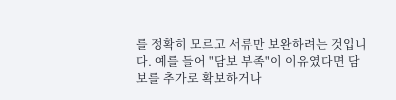를 정확히 모르고 서류만 보완하려는 것입니다. 예를 들어 "담보 부족"이 이유였다면 담보를 추가로 확보하거나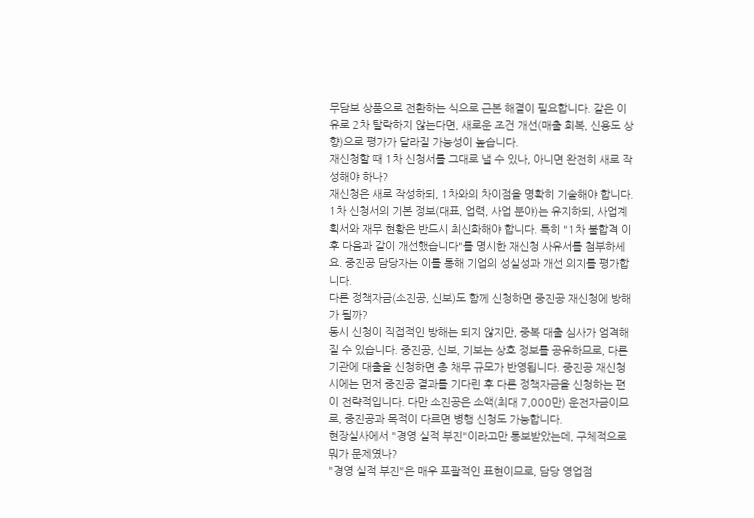무담보 상품으로 전환하는 식으로 근본 해결이 필요합니다. 같은 이유로 2차 탈락하지 않는다면, 새로운 조건 개선(매출 회복, 신용도 상향)으로 평가가 달라질 가능성이 높습니다.
재신청할 때 1차 신청서를 그대로 낼 수 있나, 아니면 완전히 새로 작성해야 하나?
재신청은 새로 작성하되, 1차와의 차이점을 명확히 기술해야 합니다. 1차 신청서의 기본 정보(대표, 업력, 사업 분야)는 유지하되, 사업계획서와 재무 현황은 반드시 최신화해야 합니다. 특히 "1차 불합격 이후 다음과 같이 개선했습니다"를 명시한 재신청 사유서를 첨부하세요. 중진공 담당자는 이를 통해 기업의 성실성과 개선 의지를 평가합니다.
다른 정책자금(소진공, 신보)도 함께 신청하면 중진공 재신청에 방해가 될까?
동시 신청이 직접적인 방해는 되지 않지만, 중복 대출 심사가 엄격해질 수 있습니다. 중진공, 신보, 기보는 상호 정보를 공유하므로, 다른 기관에 대출을 신청하면 총 채무 규모가 반영됩니다. 중진공 재신청 시에는 먼저 중진공 결과를 기다린 후 다른 정책자금을 신청하는 편이 전략적입니다. 다만 소진공은 소액(최대 7,000만) 운전자금이므로, 중진공과 목적이 다르면 병행 신청도 가능합니다.
현장실사에서 "경영 실적 부진"이라고만 통보받았는데, 구체적으로 뭐가 문제였나?
"경영 실적 부진"은 매우 포괄적인 표현이므로, 담당 영업점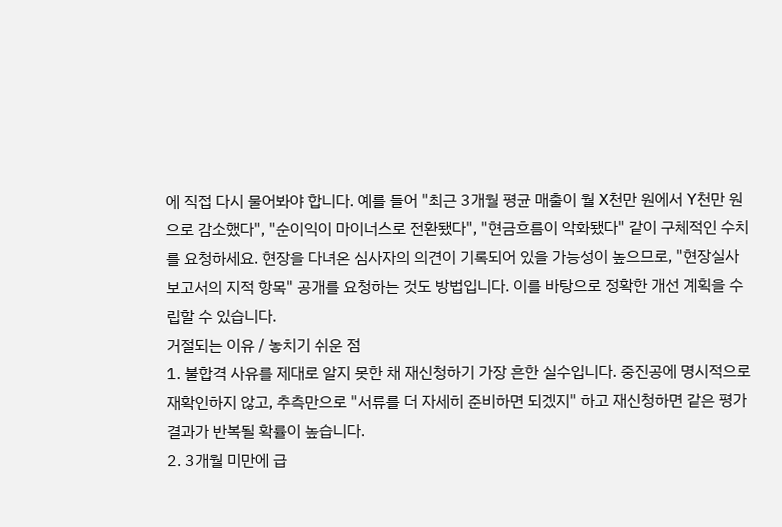에 직접 다시 물어봐야 합니다. 예를 들어 "최근 3개월 평균 매출이 월 X천만 원에서 Y천만 원으로 감소했다", "순이익이 마이너스로 전환됐다", "현금흐름이 악화됐다" 같이 구체적인 수치를 요청하세요. 현장을 다녀온 심사자의 의견이 기록되어 있을 가능성이 높으므로, "현장실사 보고서의 지적 항목" 공개를 요청하는 것도 방법입니다. 이를 바탕으로 정확한 개선 계획을 수립할 수 있습니다.
거절되는 이유 / 놓치기 쉬운 점
1. 불합격 사유를 제대로 알지 못한 채 재신청하기 가장 흔한 실수입니다. 중진공에 명시적으로 재확인하지 않고, 추측만으로 "서류를 더 자세히 준비하면 되겠지" 하고 재신청하면 같은 평가 결과가 반복될 확률이 높습니다.
2. 3개월 미만에 급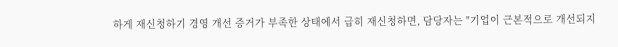하게 재신청하기 경영 개선 증거가 부족한 상태에서 급히 재신청하면, 담당자는 "기업이 근본적으로 개선되지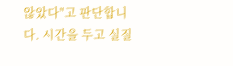않았다"고 판단합니다. 시간을 두고 실질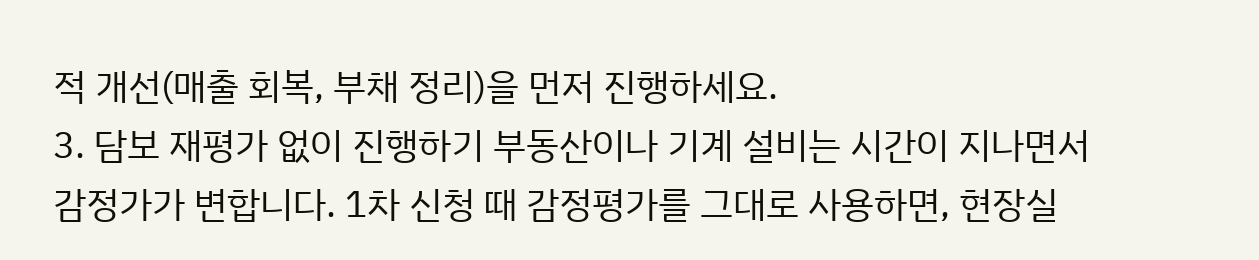적 개선(매출 회복, 부채 정리)을 먼저 진행하세요.
3. 담보 재평가 없이 진행하기 부동산이나 기계 설비는 시간이 지나면서 감정가가 변합니다. 1차 신청 때 감정평가를 그대로 사용하면, 현장실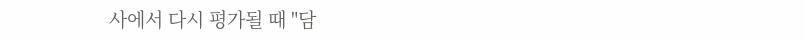사에서 다시 평가될 때 "담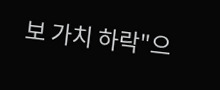보 가치 하락"으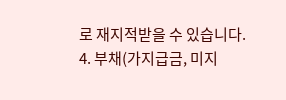로 재지적받을 수 있습니다.
4. 부채(가지급금, 미지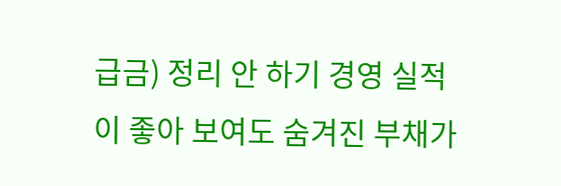급금) 정리 안 하기 경영 실적이 좋아 보여도 숨겨진 부채가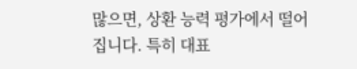많으면, 상환 능력 평가에서 떨어집니다. 특히 대표